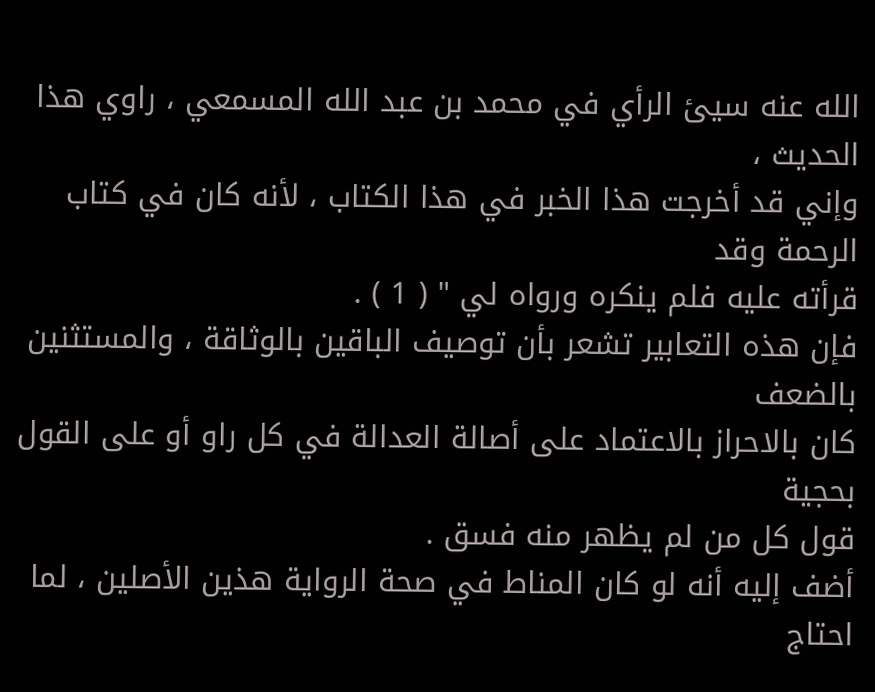الله عنه سيئ الرأي في محمد بن عبد الله المسمعي ، راوي هذا الحديث ،
وإني قد أخرجت هذا الخبر في هذا الكتاب ، لأنه كان في كتاب الرحمة وقد
قرأته عليه فلم ينكره ورواه لي " ( 1 ) .
فإن هذه التعابير تشعر بأن توصيف الباقين بالوثاقة ، والمستثنين بالضعف
كان بالاحراز بالاعتماد على أصالة العدالة في كل راو أو على القول بحجية
قول كل من لم يظهر منه فسق .
أضف إليه أنه لو كان المناط في صحة الرواية هذين الأصلين ، لما احتاج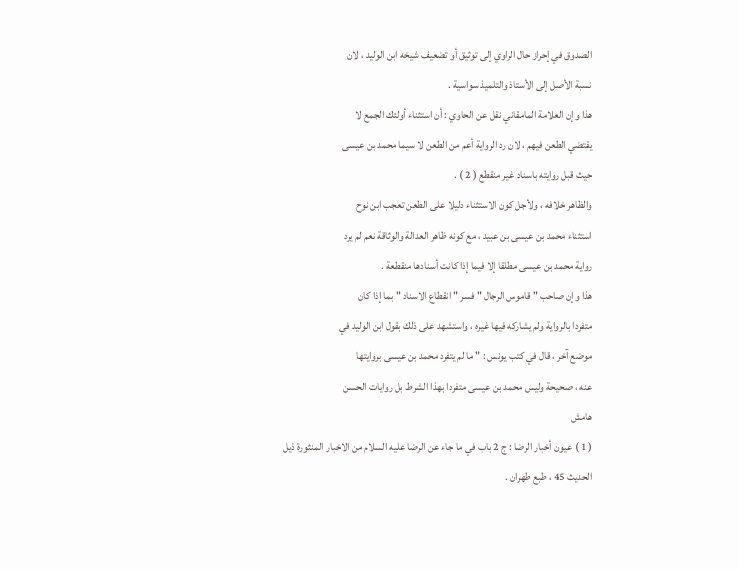الصدوق في إحراز حال الراوي إلى توثيق أو تضعيف شيخه ابن الوليد ، لان
نسبة الأصل إلى الأستاذ والتلميذ سواسية .
هذا وإن العلامة المامقاني نقل عن الحاوي : أن استثناء أولئك الجمع لا
يقتضي الطعن فيهم ، لان رد الرواية أعم من الطعن لا سيما محمد بن عيسى
حيث قبل روايته باسناد غير منقطع ( 2 ) .
والظاهر خلافه ، ولأجل كون الاستثناء دليلا على الطعن تعجب ابن نوح
استثناء محمد بن عيسى بن عبيد ، مع كونه ظاهر العدالة والوثاقة نعم لم يرد
رواية محمد بن عيسى مطلقا إلا فيما إذا كانت أسنادها منقطعة .
هذا وإن صاحب " قاموس الرجال " فسر " انقطاع الاسناد " بما إذا كان
متفردا بالرواية ولم يشاركه فيها غيره ، واستشهد على ذلك بقول ابن الوليد في
موضع آخر ، قال في كتب يونس : " ما لم يتفرد محمد بن عيسى بروايتها
عنه ، صحيحة وليس محمد بن عيسى متفردا بهذا الشرط بل روايات الحسن
هامش
( 1 ) عيون أخبار الرضا : ج 2 باب في ما جاء عن الرضا عليه السلام من الاخبار المنثورة ذيل
الحديث 45 ، طبع طهران .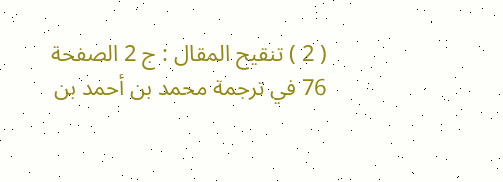( 2 ) تنقيح المقال : ج 2 الصفحة 76 في ترجمة محمد بن أحمد بن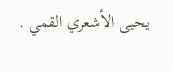يحيى الأشعري القمي .